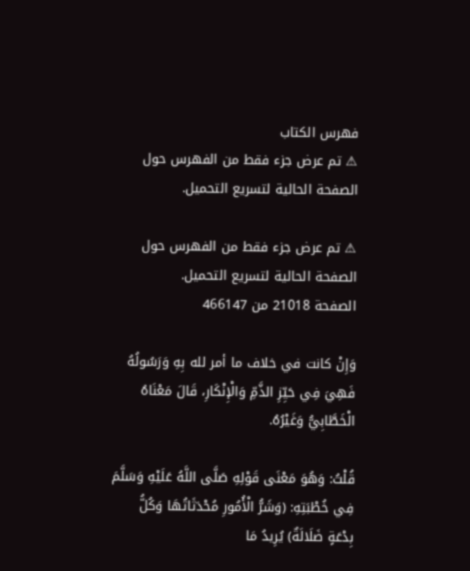فهرس الكتاب
⚠ تم عرض جزء فقط من الفهرس حول الصفحة الحالية لتسريع التحميل.

⚠ تم عرض جزء فقط من الفهرس حول الصفحة الحالية لتسريع التحميل.
الصفحة 21018 من 466147

وَإِنْ كانت في خلاف ما أمر لله بِهِ وَرَسُولُهُ فَهِيَ فِي حَيِّزِ الذَّمِّ وَالْإِنْكَارِ، قَالَ مَعْنَاهُ الْخَطَّابِيُّ وَغَيْرُهُ.

قُلْتُ: وَهُوَ مَعْنَى قَوْلِهِ صَلَّى اللَّهُ عَلَيْهِ وَسَلَّمَ فِي خُطْبَتِهِ: (وَشَرُّ الْأُمُورِ مُحْدَثَاتُهَا وَكُلُّ بِدْعَةٍ ضَلَالَةٌ) يُرِيدُ مَا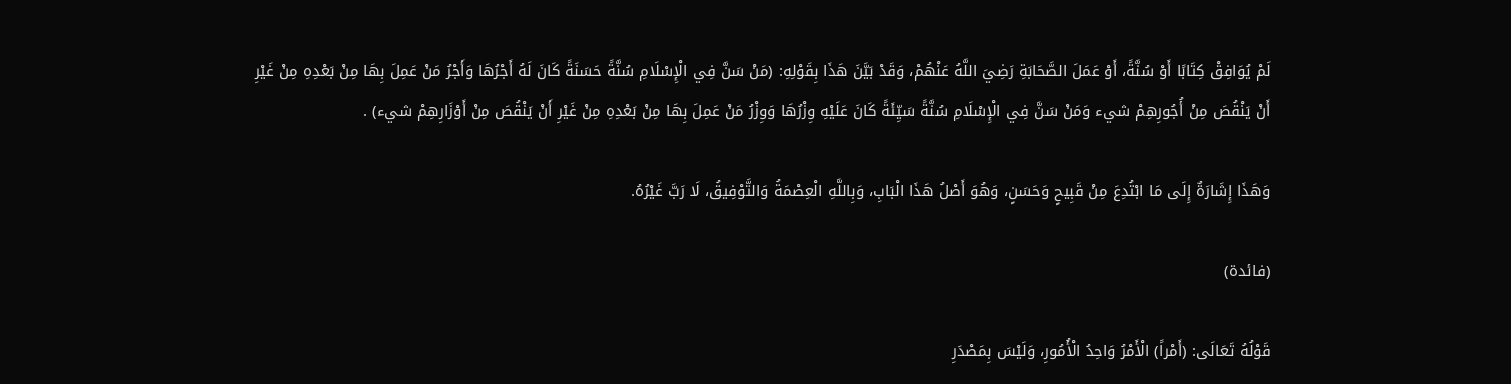لَمْ يُوَافِقْ كِتَابًا أَوْ سُنَّةً، أَوْ عَمَلَ الصَّحَابَةِ رَضِيَ اللَّهُ عَنْهُمْ، وَقَدْ بَيَّنَ هَذَا بِقَوْلِهِ: (مَنْ سَنَّ فِي الْإِسْلَامِ سُنَّةً حَسَنَةً كَانَ لَهُ أَجْرُهَا وَأَجْرُ مَنْ عَمِلَ بِهَا مِنْ بَعْدِهِ مِنْ غَيْرِ أَنْ يَنْقُصَ مِنْ أُجُورِهِمْ شيء وَمَنْ سَنَّ فِي الْإِسْلَامِ سُنَّةً سَيِّئَةً كَانَ عَلَيْهِ وِزْرُهَا وَوِزْرُ مَنْ عَمِلَ بِهَا مِنْ بَعْدِهِ مِنْ غَيْرِ أَنْ يَنْقُصَ مِنْ أَوْزَارِهِمْ شيء) .

وَهَذَا إِشَارَةٌ إِلَى مَا ابْتُدِعَ مِنْ قَبِيحٍ وَحَسَنٍ، وَهُوَ أَصْلُ هَذَا الْبَابِ، وَبِاللَّهِ الْعِصْمَةُ وَالتَّوْفِيقُ، لَا رَبَّ غَيْرُهُ.

(فائدة)

قَوْلُهُ تَعَالَى: (أَمْراً) الْأَمْرُ وَاحِدُ الْأُمُورِ، وَلَيْسَ بِمَصْدَرِ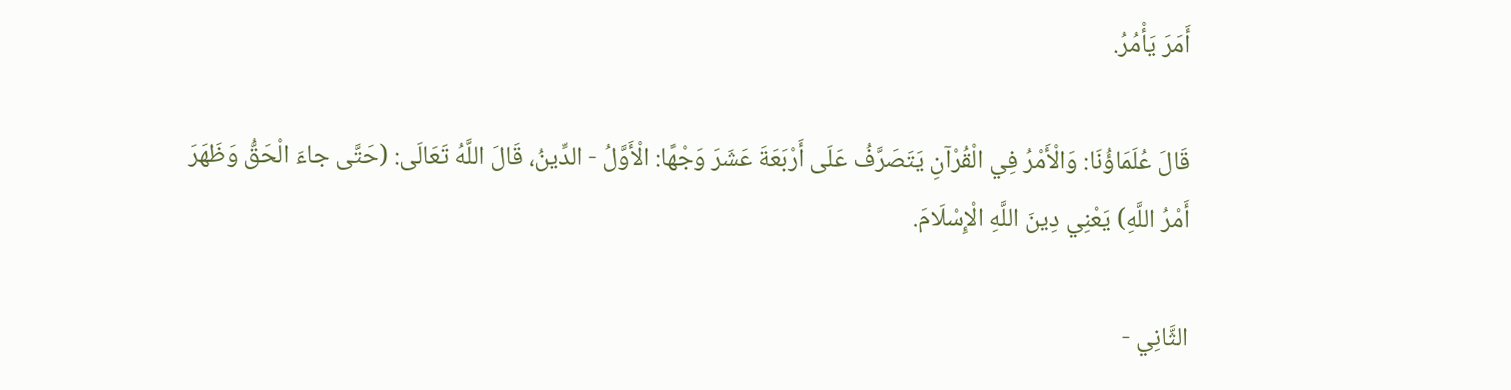أَمَرَ يَأْمُرُ.

قَالَ عُلَمَاؤُنَا: وَالْأَمْرُ فِي الْقُرْآنِ يَتَصَرَّفُ عَلَى أَرْبَعَةَ عَشَرَ وَجْهًا: الْأَوَّلُ - الدِّينُ، قَالَ اللَّهُ تَعَالَى: (حَتَّى جاءَ الْحَقُّ وَظَهَرَ أَمْرُ اللَّهِ) يَعْنِي دِينَ اللَّهِ الْإِسْلَامَ.

الثَّانِي -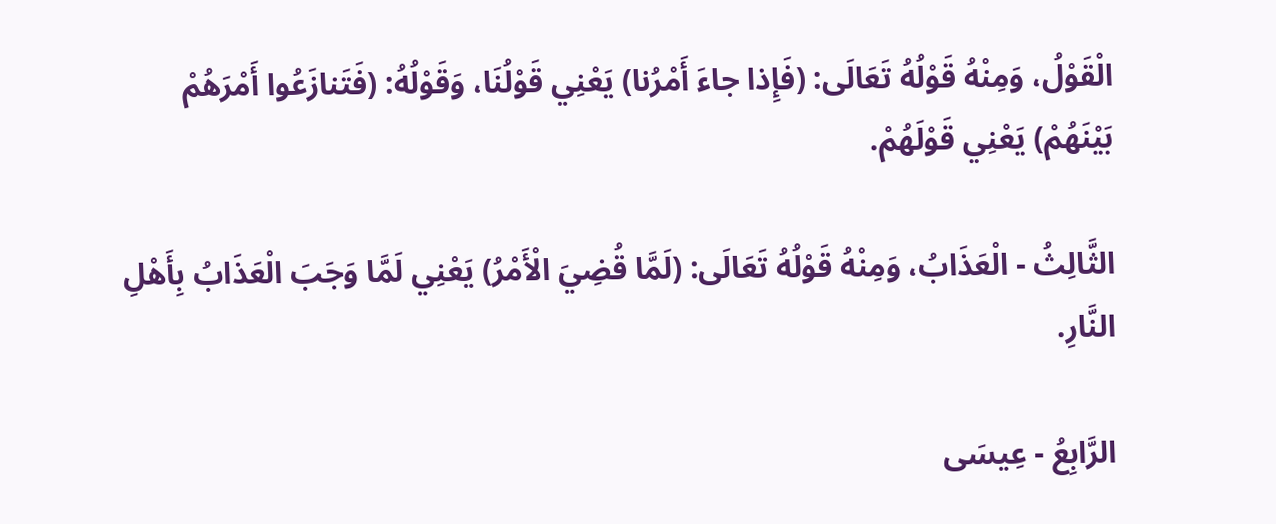الْقَوْلُ، وَمِنْهُ قَوْلُهُ تَعَالَى: (فَإِذا جاءَ أَمْرُنا) يَعْنِي قَوْلُنَا، وَقَوْلُهُ: (فَتَنازَعُوا أَمْرَهُمْ بَيْنَهُمْ) يَعْنِي قَوْلَهُمْ.

الثَّالِثُ - الْعَذَابُ، وَمِنْهُ قَوْلُهُ تَعَالَى: (لَمَّا قُضِيَ الْأَمْرُ) يَعْنِي لَمَّا وَجَبَ الْعَذَابُ بِأَهْلِ النَّارِ.

الرَّابِعُ - عِيسَى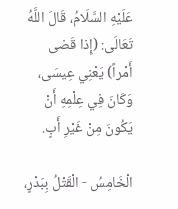عَلَيْهِ السَّلَامُ، قَالَ اللَّهُ تَعَالَى: (إِذا قَضى أَمْراً) يَعْنِي عِيسَى، وَكَانَ فِي عِلْمِهِ أَنْ يَكُونَ مِنْ غَيْرِ أَبٍ.

الْخَامِسُ - الْقَتْلُ بِبَدْرٍ،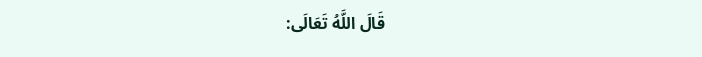قَالَ اللَّهُ تَعَالَى: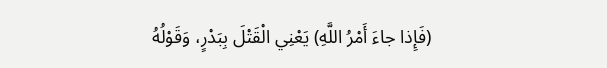(فَإِذا جاءَ أَمْرُ اللَّهِ) يَعْنِي الْقَتْلَ بِبَدْرٍ، وَقَوْلُهُ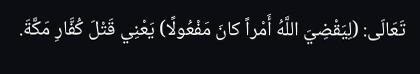تَعَالَى: (لِيَقْضِيَ اللَّهُ أَمْراً كانَ مَفْعُولًا) يَعْنِي قَتْلَ كُفَّارِ مَكَّةَ.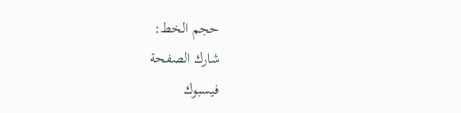حجم الخط:
شارك الصفحة
فيسبوك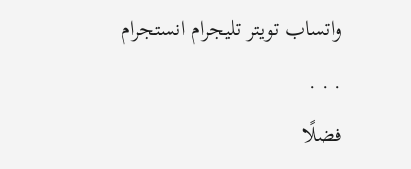واتساب تويتر تليجرام انستجرام
. . .
فضلًا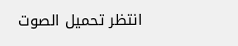انتظر تحميل الصوت